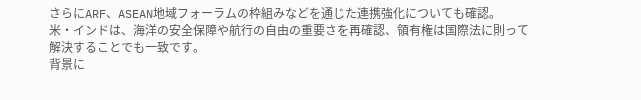さらにARF、ASEAN地域フォーラムの枠組みなどを通じた連携強化についても確認。
米・インドは、海洋の安全保障や航行の自由の重要さを再確認、領有権は国際法に則って解決することでも一致です。
背景に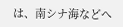は、南シナ海などへ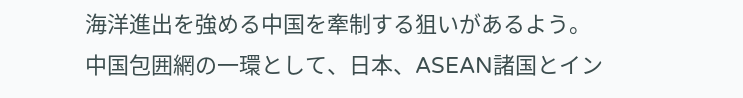海洋進出を強める中国を牽制する狙いがあるよう。
中国包囲網の一環として、日本、ASEAN諸国とイン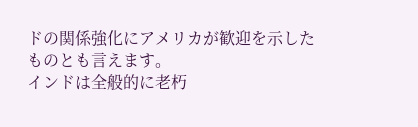ドの関係強化にアメリカが歓迎を示したものとも言えます。
インドは全般的に老朽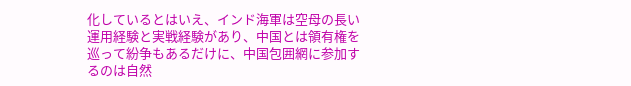化しているとはいえ、インド海軍は空母の長い運用経験と実戦経験があり、中国とは領有権を巡って紛争もあるだけに、中国包囲網に参加するのは自然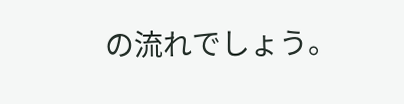の流れでしょう。